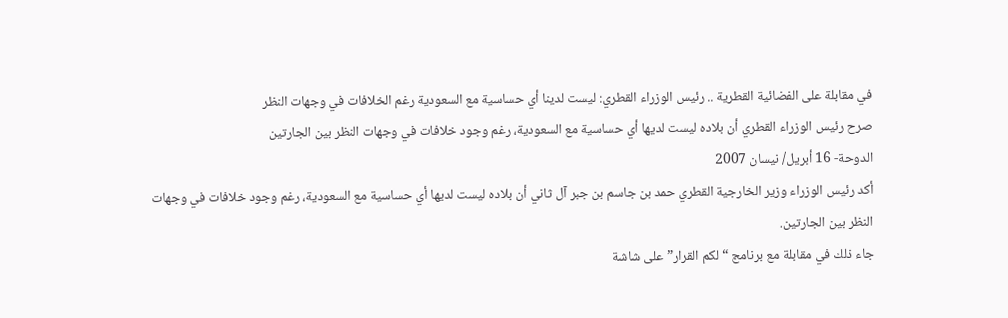في مقابلة على الفضائية القطرية .. رئيس الوزراء القطري: ليست لدينا أي حساسية مع السعودية رغم الخلافات في وجهات النظر
صرح رئيس الوزراء القطري أن بلاده ليست لديها أي حساسية مع السعودية، رغم وجود خلافات في وجهات النظر بين الجارتين
الدوحة- 16 أبريل/ نيسان 2007
أكد رئيس الوزراء وزير الخارجية القطري حمد بن جاسم بن جبر آل ثاني أن بلاده ليست لديها أي حساسية مع السعودية، رغم وجود خلافات في وجهات النظر بين الجارتين.
جاء ذلك في مقابلة مع برنامج “لكم القرار” على شاشة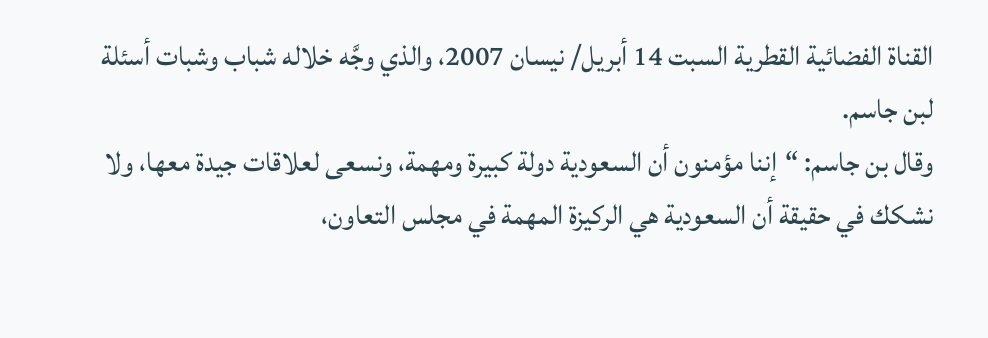القناة الفضائية القطرية السبت 14 أبريل/ نيسان 2007، والذي وجَّه خلاله شباب وشبات أسئلة لبن جاسم.
وقال بن جاسم: “إننا مؤمنون أن السعودية دولة كبيرة ومهمة، ونسعى لعلاقات جيدة معها، ولا نشكك في حقيقة أن السعودية هي الركيزة المهمة في مجلس التعاون،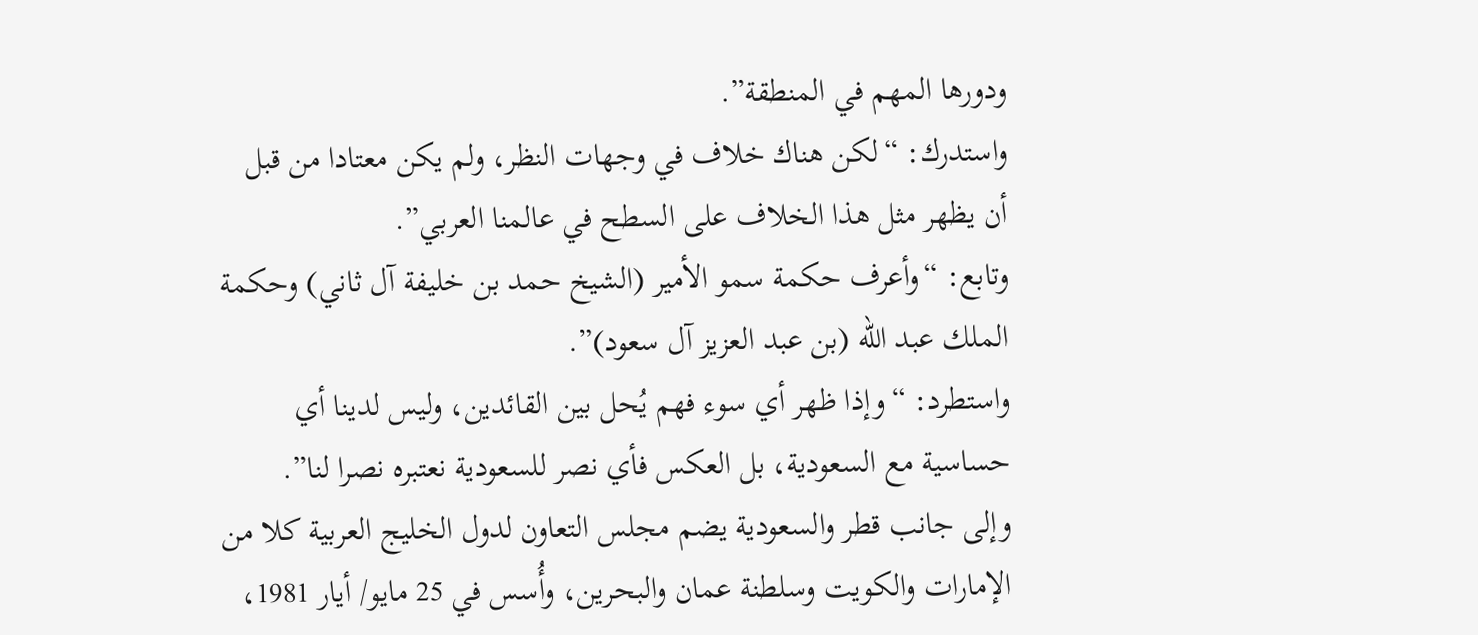ودورها المهم في المنطقة”.
واستدرك: “لكن هناك خلاف في وجهات النظر، ولم يكن معتادا من قبل أن يظهر مثل هذا الخلاف على السطح في عالمنا العربي”.
وتابع: “وأعرف حكمة سمو الأمير (الشيخ حمد بن خليفة آل ثاني) وحكمة الملك عبد الله (بن عبد العزيز آل سعود)”.
واستطرد: “وإذا ظهر أي سوء فهم يُحل بين القائدين، وليس لدينا أي حساسية مع السعودية، بل العكس فأي نصر للسعودية نعتبره نصرا لنا”.
وإلى جانب قطر والسعودية يضم مجلس التعاون لدول الخليج العربية كلا من الإمارات والكويت وسلطنة عمان والبحرين، وأُسس في 25 مايو/ أيار 1981،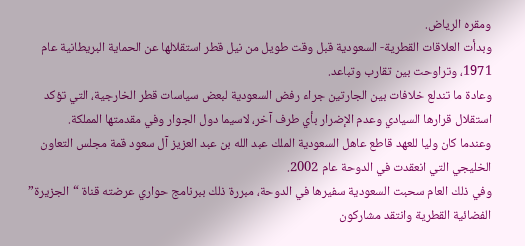ومقره الرياض.
وبدأت العلاقات القطرية- السعودية قبل وقت طويل من نيل قطر استقلالها عن الحماية البريطانية عام 1971، وتراوحت بين تقارب وتباعد.
وعادة ما تندلع خلافات بين الجارتين جراء رفض السعودية لبعض سياسات قطر الخارجية، التي تؤكد استقلال قرارها السيادي وعدم الإضرار بأي طرف آخر، لاسيما دول الجوار وفي مقدمتها المملكة.
وعندما كان وليا للعهد قاطع عاهل السعودية الملك عبد الله بن عبد العزيز آل سعود قمة مجلس التعاون الخليجي التي انعقدت في الدوحة عام 2002.
وفي ذلك العام سحبت السعودية سفيرها في الدوحة، مبررة ذلك ببرنامج حواري عرضته قناة “الجزيرة” الفضائية القطرية وانتقد مشاركون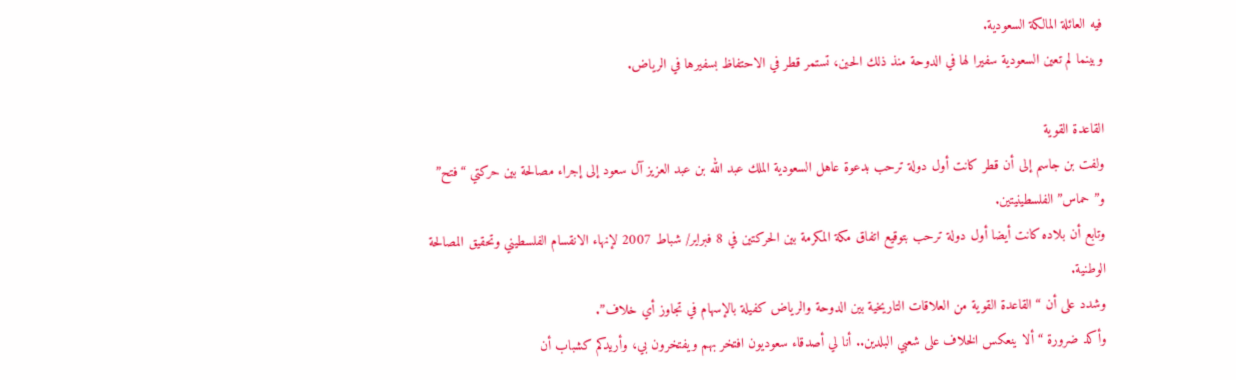فيه العائلة المالكة السعودية.
وبينما لم تعين السعودية سفيرا لها في الدوحة منذ ذلك الحين، تستمر قطر في الاحتفاظ بسفيرها في الرياض.

القاعدة القوية
ولفت بن جاسم إلى أن قطر كانت أول دولة ترحب بدعوة عاهل السعودية الملك عبد الله بن عبد العزيز آل سعود إلى إجراء مصالحة بين حركتي “فتح” و”حماس” الفلسطينيتين.
وتابع أن بلاده كانت أيضا أول دولة ترحب بتوقيع اتفاق مكة المكرمة بين الحركتين في 8 فبراير/ شباط 2007 لإنهاء الانقسام الفلسطيني وتحقيق المصالحة الوطنية.
وشدد على أن “القاعدة القوية من العلاقات التاريخية بين الدوحة والرياض كفيلة بالإسهام في تجاوز أي خلاف”.
وأكد ضرورة “ألا ينعكس الخلاف على شعبي البلدين.. أنا لي أصدقاء سعوديون افتخر بهم ويفتخرون بي، وأريدكم كشباب أن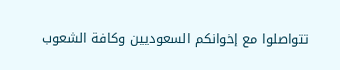تتواصلوا مع إخوانكم السعوديين وكافة الشعوب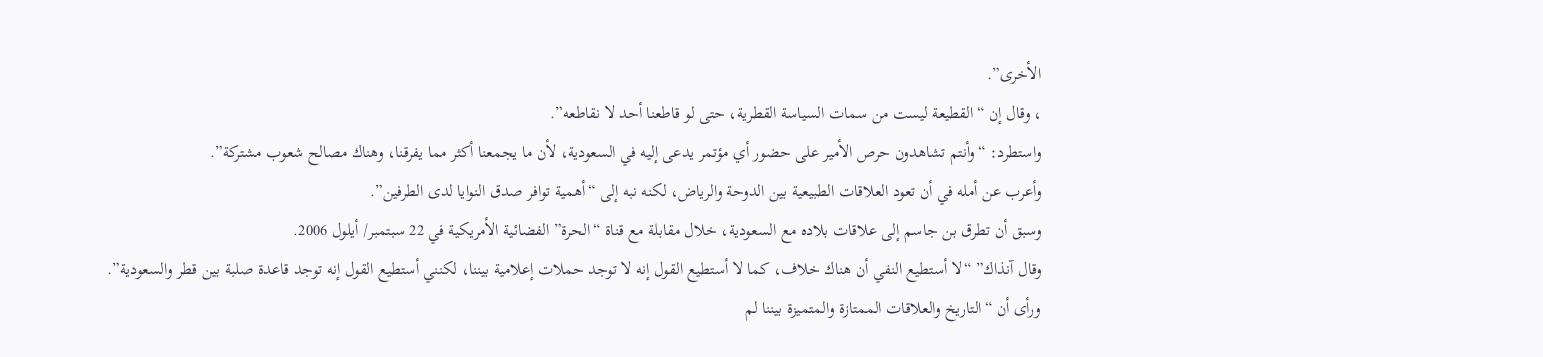الأخرى”.
، وقال إن “القطيعة ليست من سمات السياسة القطرية، حتى لو قاطعنا أحد لا نقاطعه”.
واستطرد: “وأنتم تشاهدون حرص الأمير على حضور أي مؤتمر يدعى إليه في السعودية، لأن ما يجمعنا أكثر مما يفرقنا، وهناك مصالح شعوب مشتركة”.
وأعرب عن أمله في أن تعود العلاقات الطبيعية بين الدوحة والرياض، لكنه نبه إلى “أهمية توافر صدق النوايا لدى الطرفين”.
وسبق أن تطرق بن جاسم إلى علاقات بلاده مع السعودية، خلال مقابلة مع قناة “الحرة” الفضائية الأمريكية في 22 سبتمبر/ أيلول 2006.
وقال آنذاك” “لا أستطيع النفي أن هناك خلاف، كما لا أستطيع القول إنه لا توجد حملات إعلامية بيننا، لكنني أستطيع القول إنه توجد قاعدة صلبة بين قطر والسعودية”.
ورأى أن “التاريخ والعلاقات الممتازة والمتميزة بيننا لم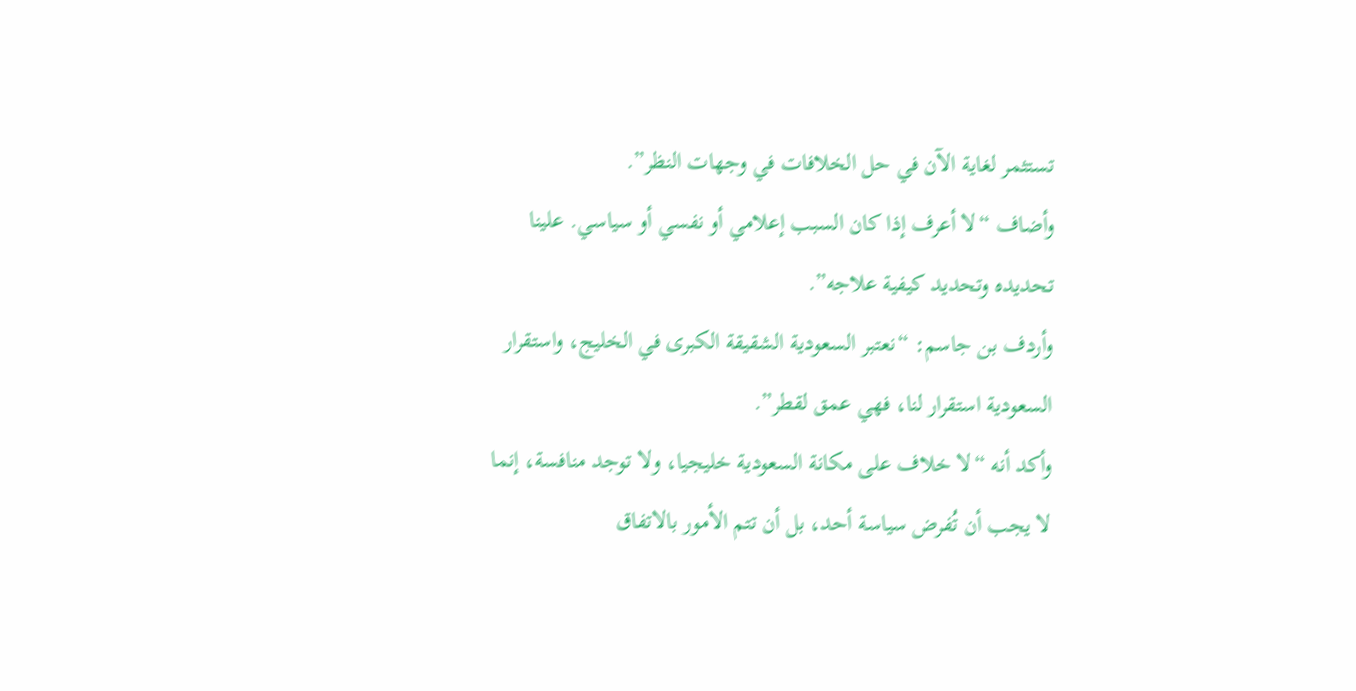تستثمر لغاية الآن في حل الخلافات في وجهات النظر”.
وأضاف “لا أعرف إذا كان السبب إعلامي أو نفسي أو سياسي. علينا تحديده وتحديد كيفية علاجه”.
وأردف بن جاسم: “نعتبر السعودية الشقيقة الكبرى في الخليج، واستقرار السعودية استقرار لنا، فهي عمق لقطر”.
وأكد أنه “لا خلاف على مكانة السعودية خليجيا، ولا توجد منافسة، إنما لا يجب أن تُفرض سياسة أحد، بل أن تتم الأمور بالاتفاق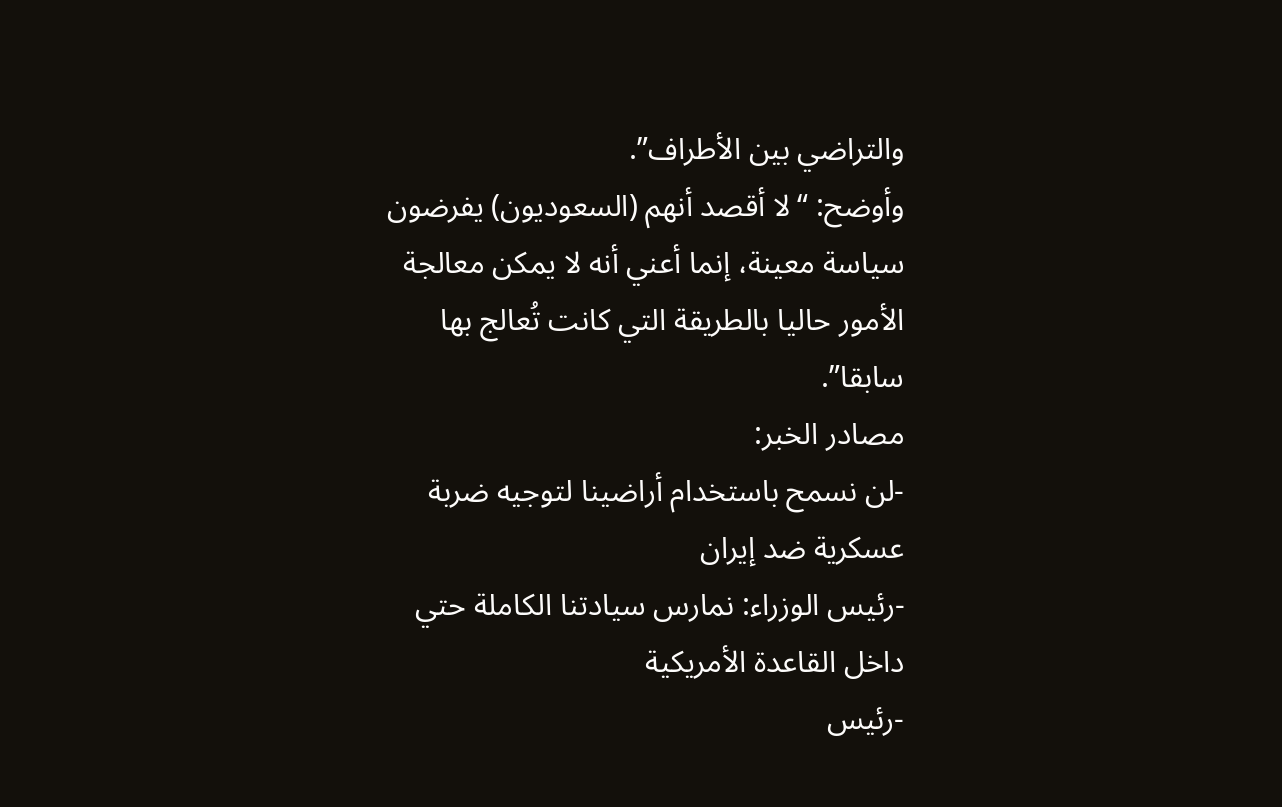والتراضي بين الأطراف”.
وأوضح: “لا أقصد أنهم (السعوديون) يفرضون سياسة معينة، إنما أعني أنه لا يمكن معالجة الأمور حاليا بالطريقة التي كانت تُعالج بها سابقا”.
مصادر الخبر:
-لن نسمح باستخدام أراضينا لتوجيه ضربة عسكرية ضد إيران
-رئيس الوزراء: نمارس سيادتنا الكاملة حتي داخل القاعدة الأمريكية
-رئيس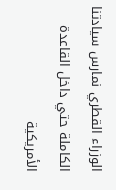الوزراء القطري نمارس سيادتنا الكاملة حتي داخل القاعدة الأمريكية